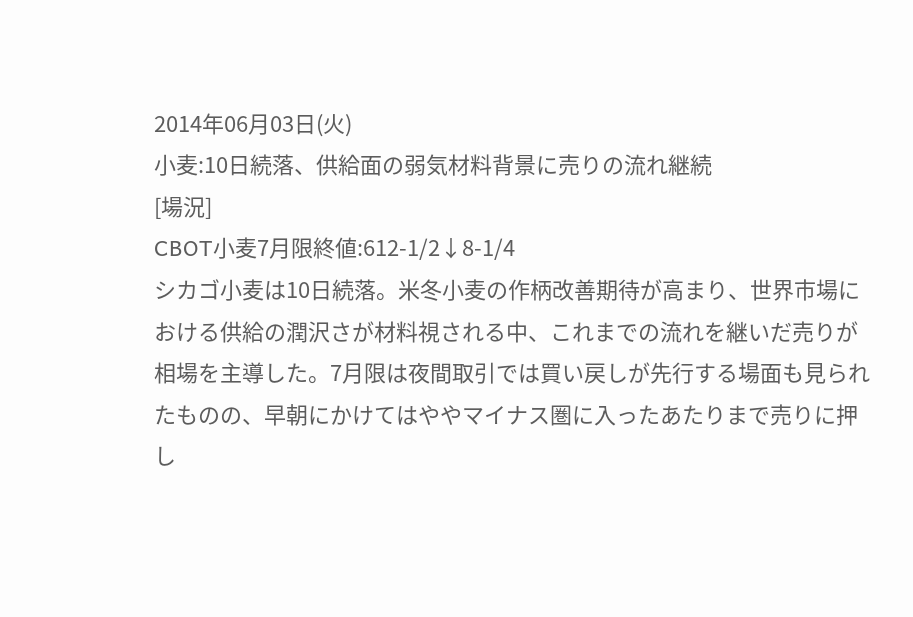2014年06月03日(火)
小麦:10日続落、供給面の弱気材料背景に売りの流れ継続
[場況]
CBOT小麦7月限終値:612-1/2↓8-1/4
シカゴ小麦は10日続落。米冬小麦の作柄改善期待が高まり、世界市場における供給の潤沢さが材料視される中、これまでの流れを継いだ売りが相場を主導した。7月限は夜間取引では買い戻しが先行する場面も見られたものの、早朝にかけてはややマイナス圏に入ったあたりまで売りに押し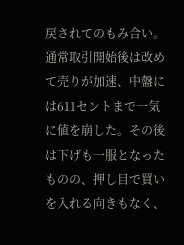戻されてのもみ合い。通常取引開始後は改めて売りが加速、中盤には611セントまで一気に値を崩した。その後は下げも一服となったものの、押し目で買いを入れる向きもなく、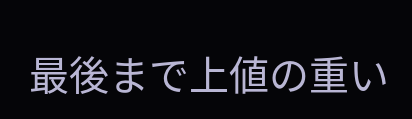最後まで上値の重い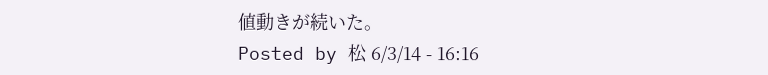値動きが続いた。
Posted by 松 6/3/14 - 16:16